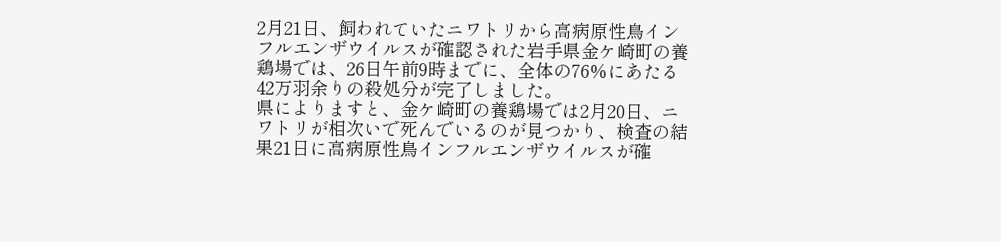2月21日、飼われていたニワトリから高病原性鳥インフルエンザウイルスが確認された岩手県金ケ崎町の養鶏場では、26日午前9時までに、全体の76%にあたる42万羽余りの殺処分が完了しました。
県によりますと、金ケ崎町の養鶏場では2月20日、ニワトリが相次いで死んでいるのが見つかり、検査の結果21日に高病原性鳥インフルエンザウイルスが確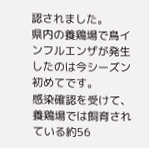認されました。
県内の養鶏場で鳥インフルエンザが発生したのは今シーズン初めてです。
感染確認を受けて、養鶏場では飼育されている約56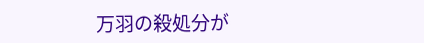万羽の殺処分が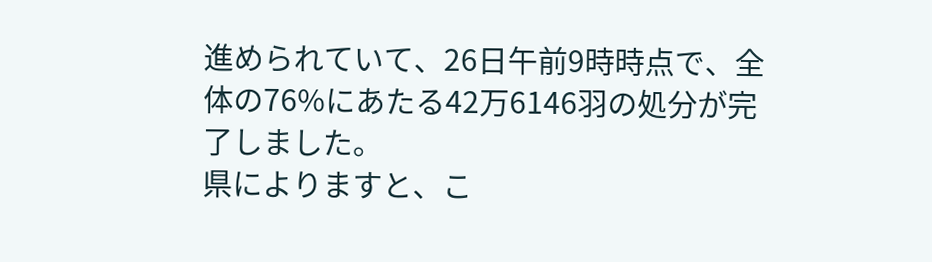進められていて、26日午前9時時点で、全体の76%にあたる42万6146羽の処分が完了しました。
県によりますと、こ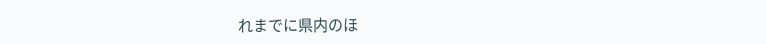れまでに県内のほ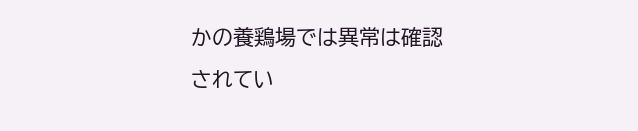かの養鶏場では異常は確認されてい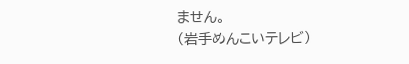ません。
(岩手めんこいテレビ)